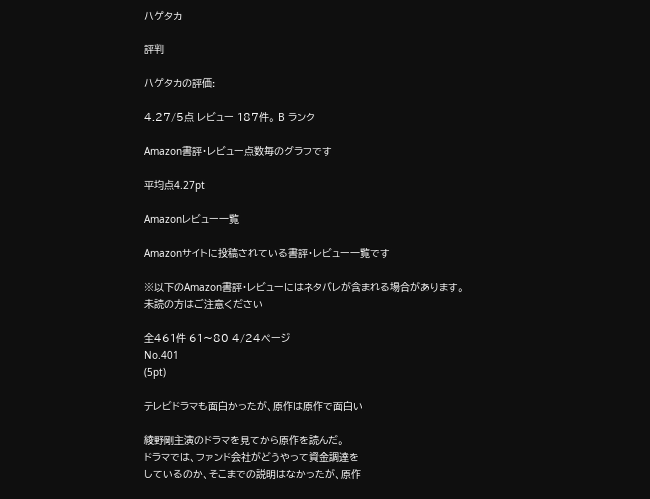ハゲタカ

評判

ハゲタカの評価:

4.27/5点 レビュー 187件。 B ランク

Amazon書評・レビュー点数毎のグラフです

平均点4.27pt

Amazonレビュー一覧

Amazonサイトに投稿されている書評・レビュー一覧です

※以下のAmazon書評・レビューにはネタバレが含まれる場合があります。
未読の方はご注意ください

全461件 61〜80 4/24ページ
No.401
(5pt)

テレビドラマも面白かったが、原作は原作で面白い

綾野剛主演のドラマを見てから原作を読んだ。
ドラマでは、ファンド会社がどうやって資金調達を
しているのか、そこまでの説明はなかったが、原作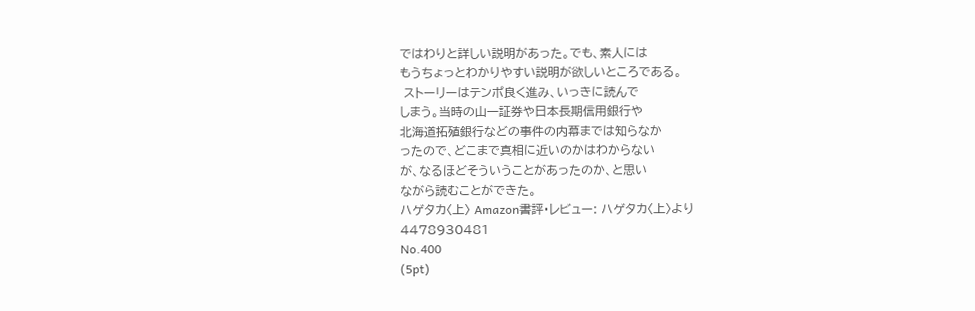ではわりと詳しい説明があった。でも、素人には
もうちょっとわかりやすい説明が欲しいところである。
 ストーリーはテンポ良く進み、いっきに読んで
しまう。当時の山一証券や日本長期信用銀行や
北海道拓殖銀行などの事件の内幕までは知らなか
ったので、どこまで真相に近いのかはわからない
が、なるほどそういうことがあったのか、と思い
ながら読むことができた。
ハゲタカ〈上〉 Amazon書評・レビュー: ハゲタカ〈上〉より
4478930481
No.400
(5pt)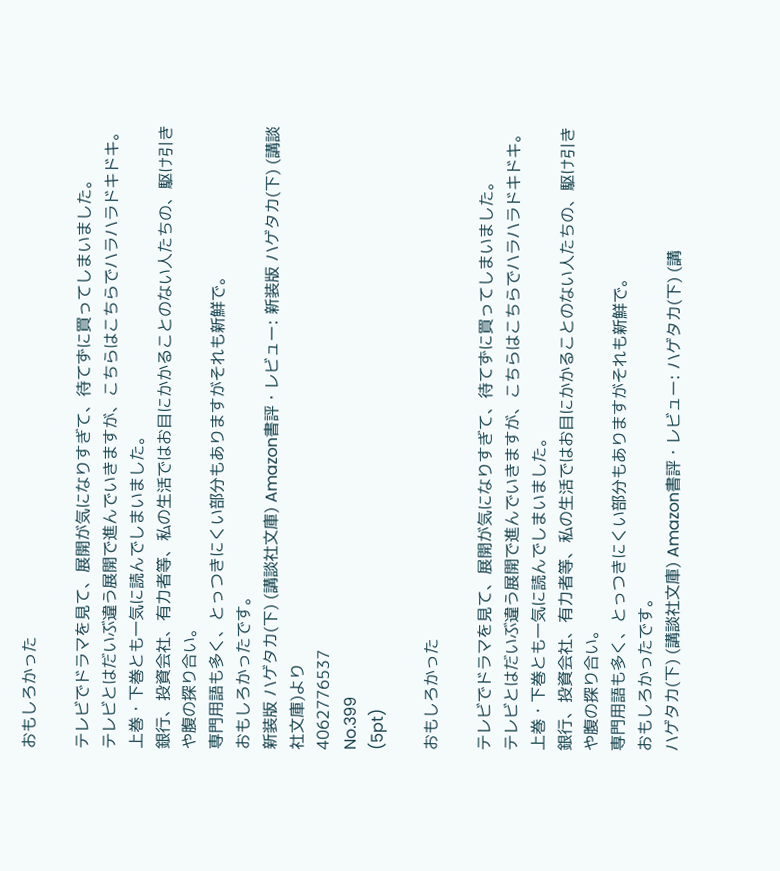おもしろかった

テレビでドラマを見て、展開が気になりすぎて、待てずに買ってしまいました。
テレビとはだいぶ違う展開で進んでいきますが、こちらはこちらでハラハラドキドキ。
上巻・下巻とも一気に読んでしまいました。
銀行、投資会社、有力者等、私の生活ではお目にかかることのない人たちの、駆け引きや腹の探り合い。
専門用語も多く、とっつきにくい部分もありますがそれも新鮮で。
おもしろかったです。
新装版 ハゲタカ(下) (講談社文庫) Amazon書評・レビュー: 新装版 ハゲタカ(下) (講談社文庫)より
4062776537
No.399
(5pt)

おもしろかった

テレビでドラマを見て、展開が気になりすぎて、待てずに買ってしまいました。
テレビとはだいぶ違う展開で進んでいきますが、こちらはこちらでハラハラドキドキ。
上巻・下巻とも一気に読んでしまいました。
銀行、投資会社、有力者等、私の生活ではお目にかかることのない人たちの、駆け引きや腹の探り合い。
専門用語も多く、とっつきにくい部分もありますがそれも新鮮で。
おもしろかったです。
ハゲタカ(下) (講談社文庫) Amazon書評・レビュー: ハゲタカ(下) (講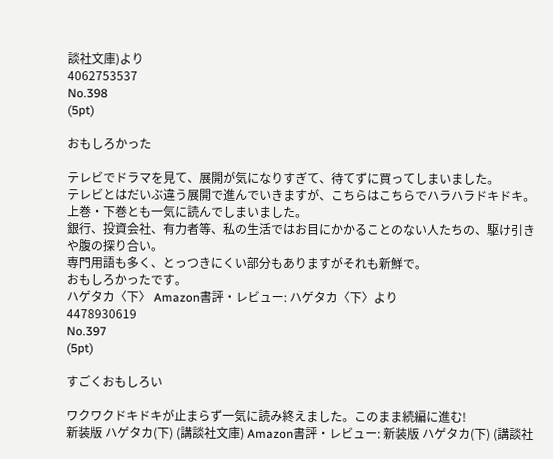談社文庫)より
4062753537
No.398
(5pt)

おもしろかった

テレビでドラマを見て、展開が気になりすぎて、待てずに買ってしまいました。
テレビとはだいぶ違う展開で進んでいきますが、こちらはこちらでハラハラドキドキ。
上巻・下巻とも一気に読んでしまいました。
銀行、投資会社、有力者等、私の生活ではお目にかかることのない人たちの、駆け引きや腹の探り合い。
専門用語も多く、とっつきにくい部分もありますがそれも新鮮で。
おもしろかったです。
ハゲタカ〈下〉 Amazon書評・レビュー: ハゲタカ〈下〉より
4478930619
No.397
(5pt)

すごくおもしろい

ワクワクドキドキが止まらず一気に読み終えました。このまま続編に進む!
新装版 ハゲタカ(下) (講談社文庫) Amazon書評・レビュー: 新装版 ハゲタカ(下) (講談社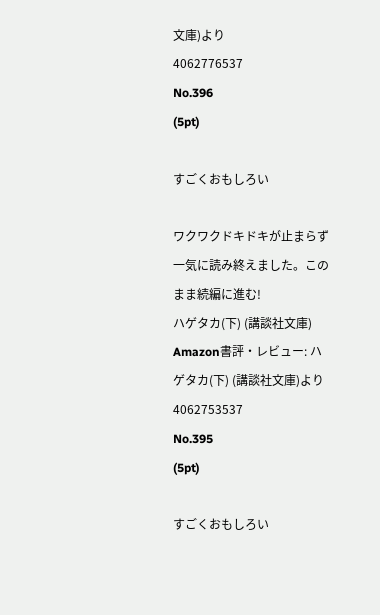文庫)より
4062776537
No.396
(5pt)

すごくおもしろい

ワクワクドキドキが止まらず一気に読み終えました。このまま続編に進む!
ハゲタカ(下) (講談社文庫) Amazon書評・レビュー: ハゲタカ(下) (講談社文庫)より
4062753537
No.395
(5pt)

すごくおもしろい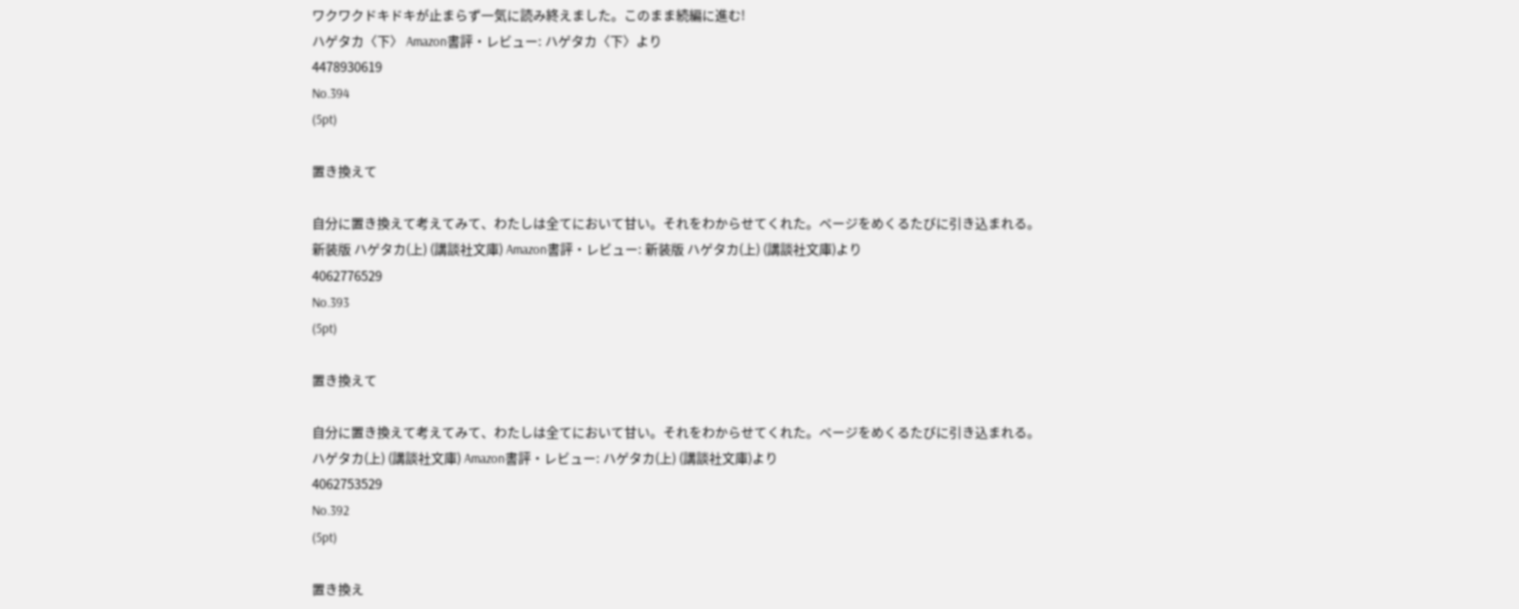ワクワクドキドキが止まらず一気に読み終えました。このまま続編に進む!
ハゲタカ〈下〉 Amazon書評・レビュー: ハゲタカ〈下〉より
4478930619
No.394
(5pt)

置き換えて

自分に置き換えて考えてみて、わたしは全てにおいて甘い。それをわからせてくれた。ページをめくるたびに引き込まれる。
新装版 ハゲタカ(上) (講談社文庫) Amazon書評・レビュー: 新装版 ハゲタカ(上) (講談社文庫)より
4062776529
No.393
(5pt)

置き換えて

自分に置き換えて考えてみて、わたしは全てにおいて甘い。それをわからせてくれた。ページをめくるたびに引き込まれる。
ハゲタカ(上) (講談社文庫) Amazon書評・レビュー: ハゲタカ(上) (講談社文庫)より
4062753529
No.392
(5pt)

置き換え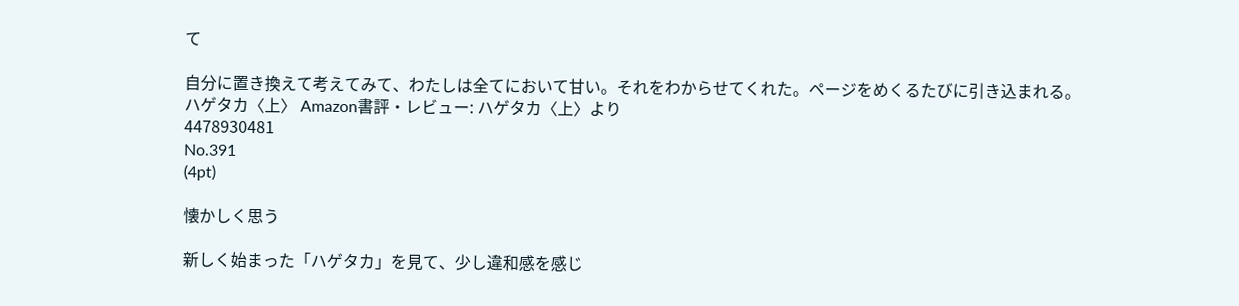て

自分に置き換えて考えてみて、わたしは全てにおいて甘い。それをわからせてくれた。ページをめくるたびに引き込まれる。
ハゲタカ〈上〉 Amazon書評・レビュー: ハゲタカ〈上〉より
4478930481
No.391
(4pt)

懐かしく思う

新しく始まった「ハゲタカ」を見て、少し違和感を感じ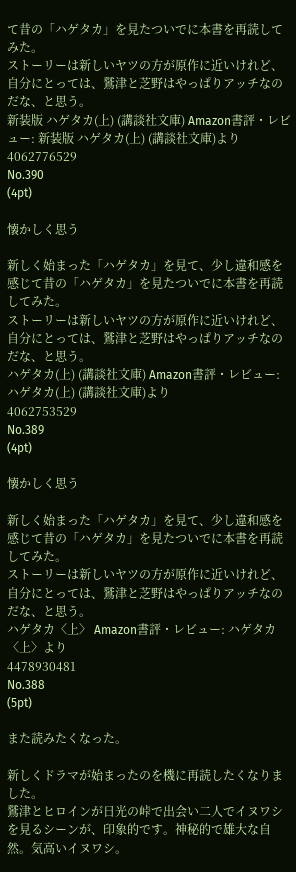て昔の「ハゲタカ」を見たついでに本書を再読してみた。
ストーリーは新しいヤツの方が原作に近いけれど、自分にとっては、鷲津と芝野はやっぱりアッチなのだな、と思う。
新装版 ハゲタカ(上) (講談社文庫) Amazon書評・レビュー: 新装版 ハゲタカ(上) (講談社文庫)より
4062776529
No.390
(4pt)

懐かしく思う

新しく始まった「ハゲタカ」を見て、少し違和感を感じて昔の「ハゲタカ」を見たついでに本書を再読してみた。
ストーリーは新しいヤツの方が原作に近いけれど、自分にとっては、鷲津と芝野はやっぱりアッチなのだな、と思う。
ハゲタカ(上) (講談社文庫) Amazon書評・レビュー: ハゲタカ(上) (講談社文庫)より
4062753529
No.389
(4pt)

懐かしく思う

新しく始まった「ハゲタカ」を見て、少し違和感を感じて昔の「ハゲタカ」を見たついでに本書を再読してみた。
ストーリーは新しいヤツの方が原作に近いけれど、自分にとっては、鷲津と芝野はやっぱりアッチなのだな、と思う。
ハゲタカ〈上〉 Amazon書評・レビュー: ハゲタカ〈上〉より
4478930481
No.388
(5pt)

また読みたくなった。

新しくドラマが始まったのを機に再読したくなりました。
鷲津とヒロインが日光の峠で出会い二人でイヌワシを見るシーンが、印象的です。神秘的で雄大な自然。気高いイヌワシ。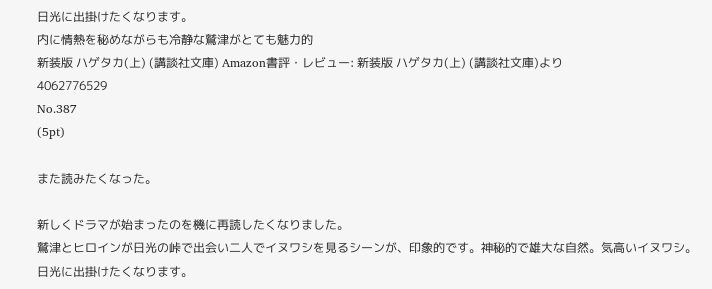日光に出掛けたくなります。
内に情熱を秘めながらも冷静な鷲津がとても魅力的
新装版 ハゲタカ(上) (講談社文庫) Amazon書評・レビュー: 新装版 ハゲタカ(上) (講談社文庫)より
4062776529
No.387
(5pt)

また読みたくなった。

新しくドラマが始まったのを機に再読したくなりました。
鷲津とヒロインが日光の峠で出会い二人でイヌワシを見るシーンが、印象的です。神秘的で雄大な自然。気高いイヌワシ。
日光に出掛けたくなります。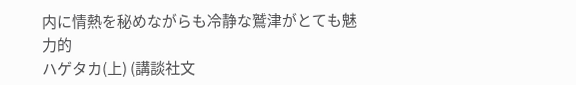内に情熱を秘めながらも冷静な鷲津がとても魅力的
ハゲタカ(上) (講談社文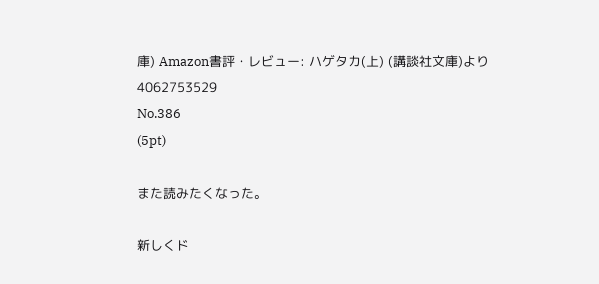庫) Amazon書評・レビュー: ハゲタカ(上) (講談社文庫)より
4062753529
No.386
(5pt)

また読みたくなった。

新しくド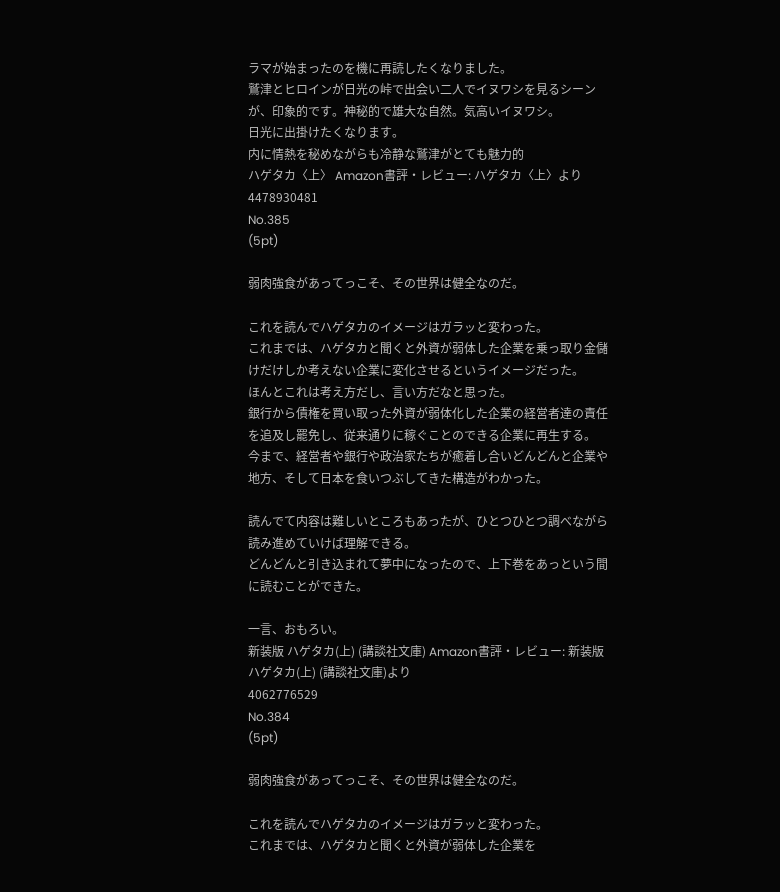ラマが始まったのを機に再読したくなりました。
鷲津とヒロインが日光の峠で出会い二人でイヌワシを見るシーンが、印象的です。神秘的で雄大な自然。気高いイヌワシ。
日光に出掛けたくなります。
内に情熱を秘めながらも冷静な鷲津がとても魅力的
ハゲタカ〈上〉 Amazon書評・レビュー: ハゲタカ〈上〉より
4478930481
No.385
(5pt)

弱肉強食があってっこそ、その世界は健全なのだ。

これを読んでハゲタカのイメージはガラッと変わった。
これまでは、ハゲタカと聞くと外資が弱体した企業を乗っ取り金儲けだけしか考えない企業に変化させるというイメージだった。
ほんとこれは考え方だし、言い方だなと思った。
銀行から債権を買い取った外資が弱体化した企業の経営者達の責任を追及し罷免し、従来通りに稼ぐことのできる企業に再生する。
今まで、経営者や銀行や政治家たちが癒着し合いどんどんと企業や地方、そして日本を食いつぶしてきた構造がわかった。

読んでて内容は難しいところもあったが、ひとつひとつ調べながら読み進めていけば理解できる。
どんどんと引き込まれて夢中になったので、上下巻をあっという間に読むことができた。

一言、おもろい。
新装版 ハゲタカ(上) (講談社文庫) Amazon書評・レビュー: 新装版 ハゲタカ(上) (講談社文庫)より
4062776529
No.384
(5pt)

弱肉強食があってっこそ、その世界は健全なのだ。

これを読んでハゲタカのイメージはガラッと変わった。
これまでは、ハゲタカと聞くと外資が弱体した企業を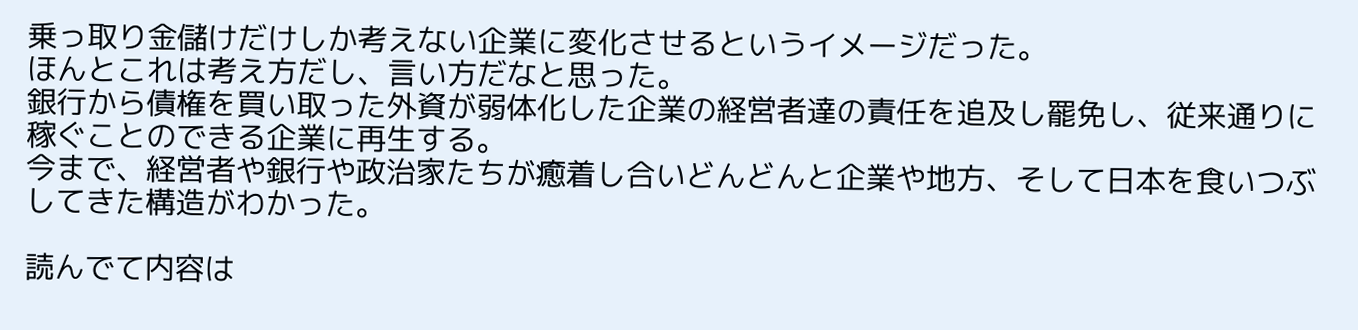乗っ取り金儲けだけしか考えない企業に変化させるというイメージだった。
ほんとこれは考え方だし、言い方だなと思った。
銀行から債権を買い取った外資が弱体化した企業の経営者達の責任を追及し罷免し、従来通りに稼ぐことのできる企業に再生する。
今まで、経営者や銀行や政治家たちが癒着し合いどんどんと企業や地方、そして日本を食いつぶしてきた構造がわかった。

読んでて内容は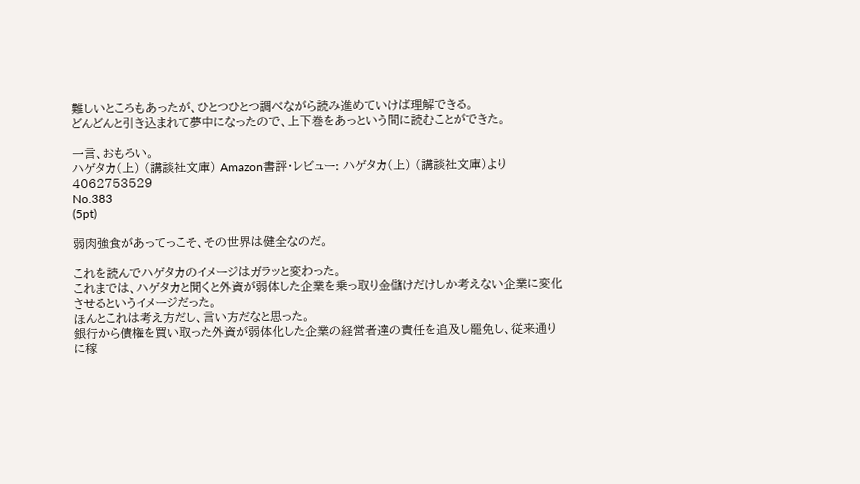難しいところもあったが、ひとつひとつ調べながら読み進めていけば理解できる。
どんどんと引き込まれて夢中になったので、上下巻をあっという間に読むことができた。

一言、おもろい。
ハゲタカ(上) (講談社文庫) Amazon書評・レビュー: ハゲタカ(上) (講談社文庫)より
4062753529
No.383
(5pt)

弱肉強食があってっこそ、その世界は健全なのだ。

これを読んでハゲタカのイメージはガラッと変わった。
これまでは、ハゲタカと聞くと外資が弱体した企業を乗っ取り金儲けだけしか考えない企業に変化させるというイメージだった。
ほんとこれは考え方だし、言い方だなと思った。
銀行から債権を買い取った外資が弱体化した企業の経営者達の責任を追及し罷免し、従来通りに稼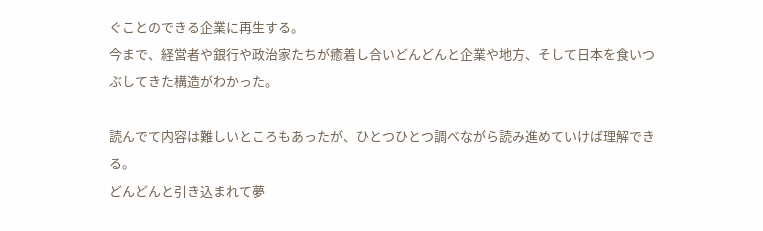ぐことのできる企業に再生する。
今まで、経営者や銀行や政治家たちが癒着し合いどんどんと企業や地方、そして日本を食いつぶしてきた構造がわかった。

読んでて内容は難しいところもあったが、ひとつひとつ調べながら読み進めていけば理解できる。
どんどんと引き込まれて夢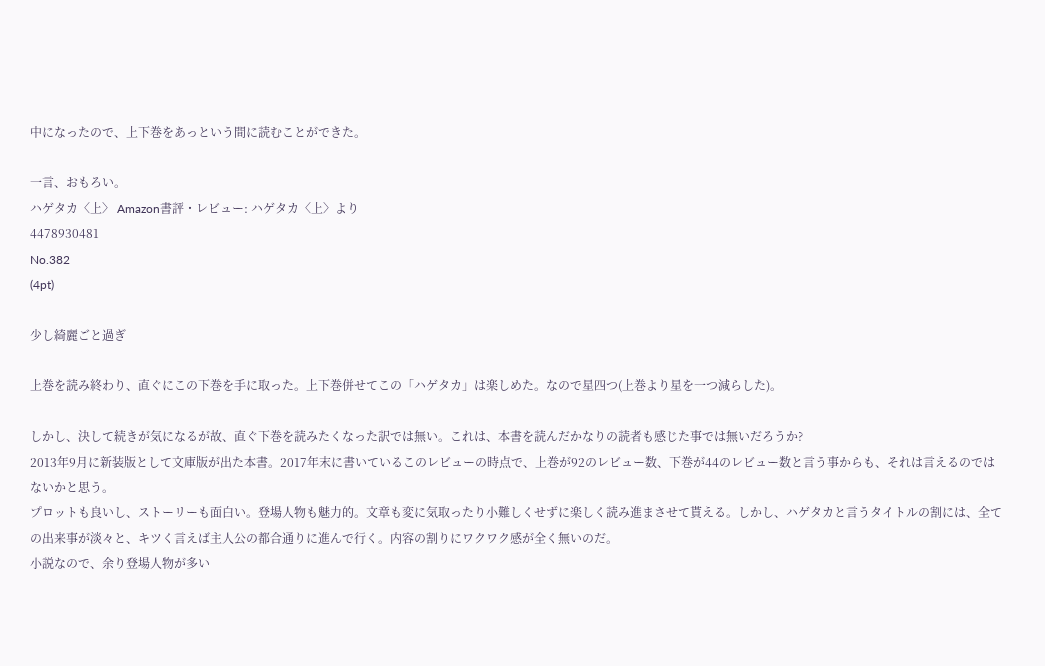中になったので、上下巻をあっという間に読むことができた。

一言、おもろい。
ハゲタカ〈上〉 Amazon書評・レビュー: ハゲタカ〈上〉より
4478930481
No.382
(4pt)

少し綺麗ごと過ぎ

上巻を読み終わり、直ぐにこの下巻を手に取った。上下巻併せてこの「ハゲタカ」は楽しめた。なので星四つ(上巻より星を一つ減らした)。

しかし、決して続きが気になるが故、直ぐ下巻を読みたくなった訳では無い。これは、本書を読んだかなりの読者も感じた事では無いだろうか?
2013年9月に新装版として文庫版が出た本書。2017年末に書いているこのレビューの時点で、上巻が92のレビュー数、下巻が44のレビュー数と言う事からも、それは言えるのではないかと思う。
プロットも良いし、ストーリーも面白い。登場人物も魅力的。文章も変に気取ったり小難しくせずに楽しく読み進まさせて貰える。しかし、ハゲタカと言うタイトルの割には、全ての出来事が淡々と、キツく言えば主人公の都合通りに進んで行く。内容の割りにワクワク感が全く無いのだ。
小説なので、余り登場人物が多い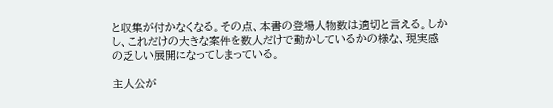と収集が付かなくなる。その点、本書の登場人物数は適切と言える。しかし、これだけの大きな案件を数人だけで動かしているかの様な、現実感の乏しい展開になってしまっている。

主人公が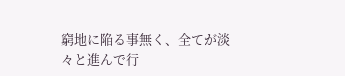窮地に陥る事無く、全てが淡々と進んで行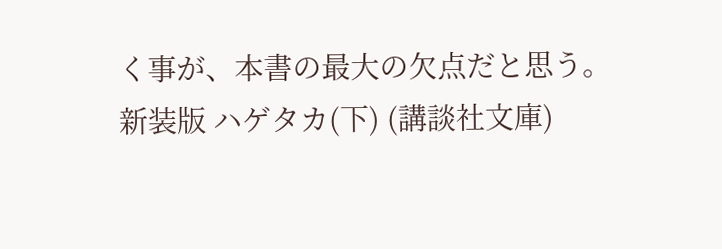く事が、本書の最大の欠点だと思う。
新装版 ハゲタカ(下) (講談社文庫)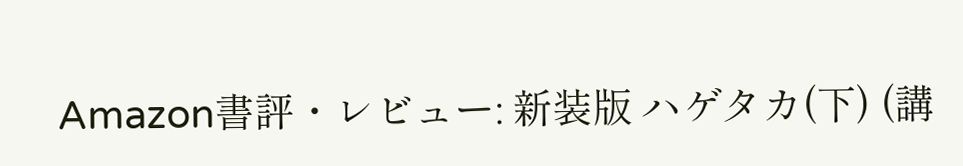Amazon書評・レビュー: 新装版 ハゲタカ(下) (講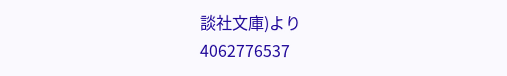談社文庫)より
4062776537